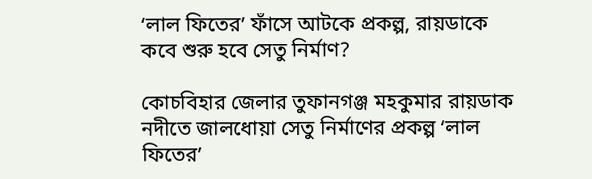‘লাল ফিতের’ ফাঁসে আটকে প্রকল্প, রায়ডাকে কবে শুরু হবে সেতু নির্মাণ?

কোচবিহার জেলার তুফানগঞ্জ মহকুমার রায়ডাক নদীতে জালধোয়া সেতু নির্মাণের প্রকল্প ‘লাল ফিতের’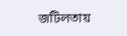জটিলতায়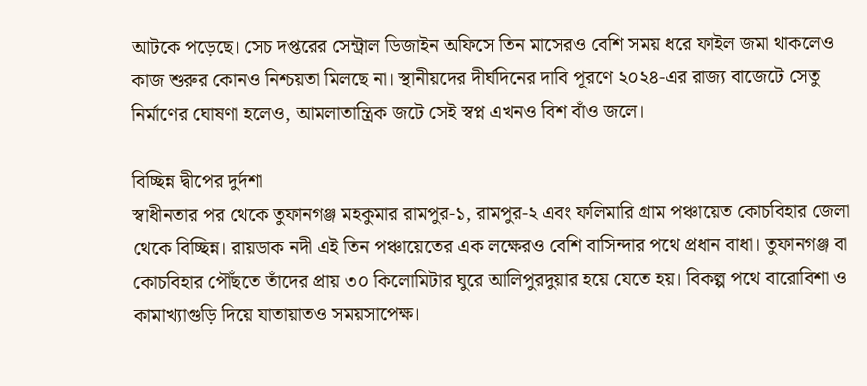আটকে পড়েছে। সেচ দপ্তরের সেন্ট্রাল ডিজাইন অফিসে তিন মাসেরও বেশি সময় ধরে ফাইল জমা থাকলেও কাজ শুরুর কোনও নিশ্চয়তা মিলছে না। স্থানীয়দের দীর্ঘদিনের দাবি পূরণে ২০২৪-এর রাজ্য বাজেটে সেতু নির্মাণের ঘোষণা হলেও, আমলাতান্ত্রিক জটে সেই স্বপ্ন এখনও বিশ বাঁও জলে।

বিচ্ছিন্ন দ্বীপের দুর্দশা
স্বাধীনতার পর থেকে তুফানগঞ্জ মহকুমার রামপুর-১, রামপুর-২ এবং ফলিমারি গ্রাম পঞ্চায়েত কোচবিহার জেলা থেকে বিচ্ছিন্ন। রায়ডাক নদী এই তিন পঞ্চায়েতের এক লক্ষেরও বেশি বাসিন্দার পথে প্রধান বাধা। তুফানগঞ্জ বা কোচবিহার পৌঁছতে তাঁদের প্রায় ৩০ কিলোমিটার ঘুরে আলিপুরদুয়ার হয়ে যেতে হয়। বিকল্প পথে বারোবিশা ও কামাখ্যাগুড়ি দিয়ে যাতায়াতও সময়সাপেক্ষ।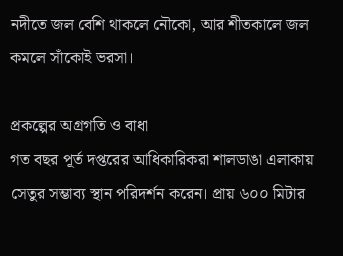নদীতে জল বেশি থাকলে নৌকো, আর শীতকালে জল কমলে সাঁকোই ভরসা।

প্রকল্পের অগ্রগতি ও বাধা
গত বছর পূর্ত দপ্তরের আধিকারিকরা শালডাঙা এলাকায় সেতুর সম্ভাব্য স্থান পরিদর্শন করেন। প্রায় ৬০০ মিটার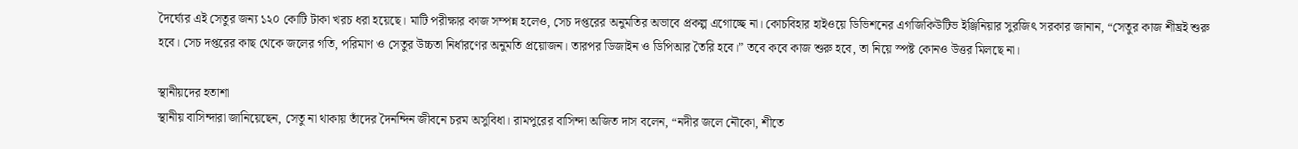দৈর্ঘ্যের এই সেতুর জন্য ১২০ কোটি টাকা খরচ ধরা হয়েছে। মাটি পরীক্ষার কাজ সম্পন্ন হলেও, সেচ দপ্তরের অনুমতির অভাবে প্রকল্প এগোচ্ছে না। কোচবিহার হাইওয়ে ডিভিশনের এগজিকিউটিভ ইঞ্জিনিয়ার সুরজিৎ সরকার জানান, “সেতুর কাজ শীঘ্রই শুরু হবে। সেচ দপ্তরের কাছ থেকে জলের গতি, পরিমাণ ও সেতুর উচ্চতা নির্ধারণের অনুমতি প্রয়োজন। তারপর ডিজাইন ও ডিপিআর তৈরি হবে।” তবে কবে কাজ শুরু হবে, তা নিয়ে স্পষ্ট কোনও উত্তর মিলছে না।

স্থানীয়দের হতাশা
স্থানীয় বাসিন্দারা জানিয়েছেন, সেতু না থাকায় তাঁদের দৈনন্দিন জীবনে চরম অসুবিধা। রামপুরের বাসিন্দা অজিত দাস বলেন, “নদীর জলে নৌকো, শীতে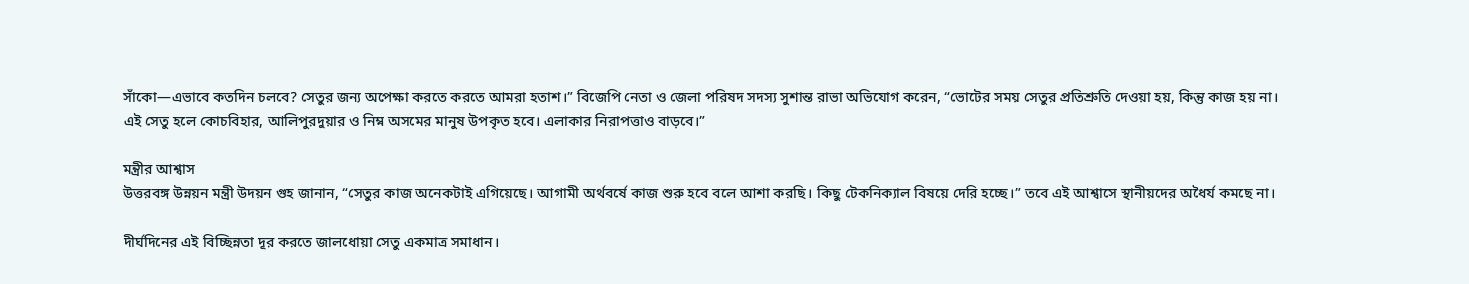সাঁকো—এভাবে কতদিন চলবে? সেতুর জন্য অপেক্ষা করতে করতে আমরা হতাশ।” বিজেপি নেতা ও জেলা পরিষদ সদস্য সুশান্ত রাভা অভিযোগ করেন, “ভোটের সময় সেতুর প্রতিশ্রুতি দেওয়া হয়, কিন্তু কাজ হয় না। এই সেতু হলে কোচবিহার, আলিপুরদুয়ার ও নিম্ন অসমের মানুষ উপকৃত হবে। এলাকার নিরাপত্তাও বাড়বে।”

মন্ত্রীর আশ্বাস
উত্তরবঙ্গ উন্নয়ন মন্ত্রী উদয়ন গুহ জানান, “সেতুর কাজ অনেকটাই এগিয়েছে। আগামী অর্থবর্ষে কাজ শুরু হবে বলে আশা করছি। কিছু টেকনিক্যাল বিষয়ে দেরি হচ্ছে।” তবে এই আশ্বাসে স্থানীয়দের অধৈর্য কমছে না।

দীর্ঘদিনের এই বিচ্ছিন্নতা দূর করতে জালধোয়া সেতু একমাত্র সমাধান।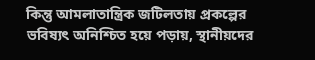কিন্তু আমলাতান্ত্রিক জটিলতায় প্রকল্পের ভবিষ্যৎ অনিশ্চিত হয়ে পড়ায়, স্থানীয়দের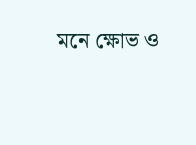মনে ক্ষোভ ও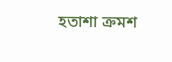হতাশা ক্রমশ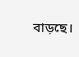বাড়ছে।